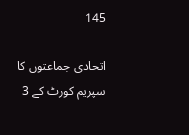145

اتحادی جماعتوں کا سپریم کورٹ کے 3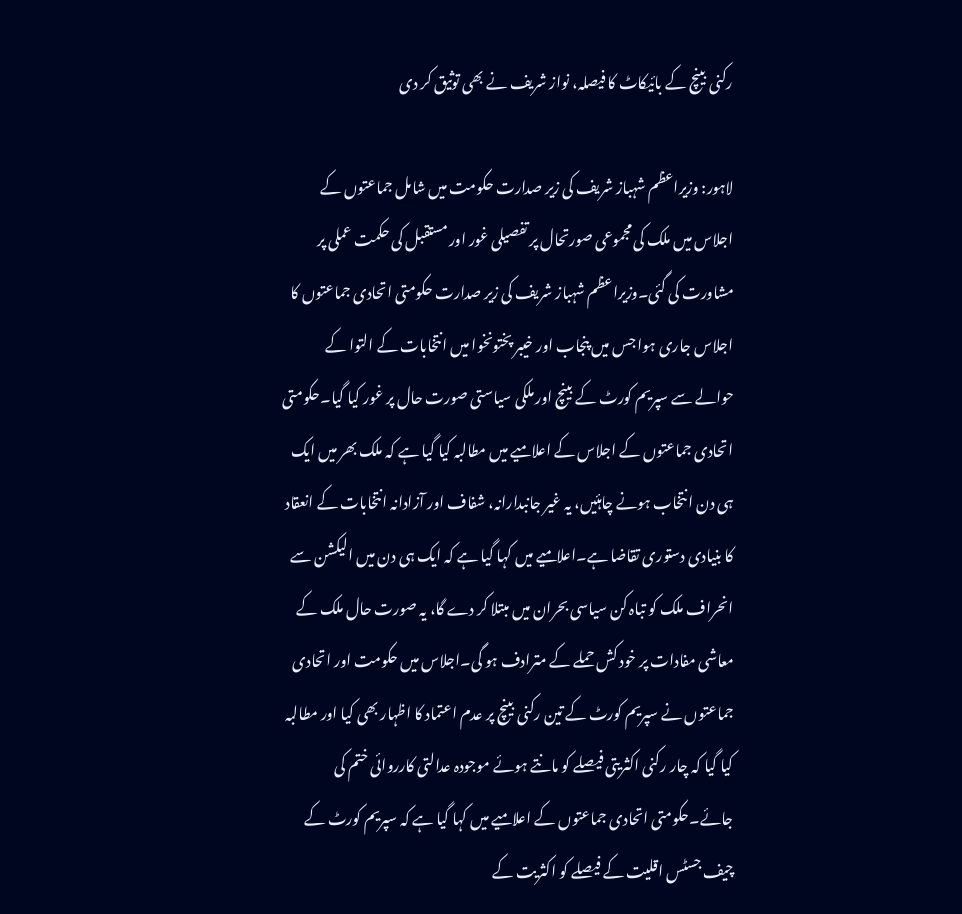رکنی بینچ کے بائیکاٹ کا فیصلہ، نواز شریف نے بھی توثیق کر دی

لاہور: وزیراعظم شہباز شریف کی زیر صدارت حکومت میں شامل جماعتوں کے اجلاس میں ملک کی مجموعی صورتحال پر تفصیلی غور اور مستقبل کی حکمت عملی پر مشاورت کی گئی۔وزیراعظم شہباز شریف کی زیر صدارت حکومتی اتحادی جماعتوں کا اجلاس جاری ہوا جس میں پنجاب اور خیبر پختونخوا میں انتخابات کے التوا کے حوالے سے سپریم کورٹ کے بینچ اور ملکی سیاستی صورت حال پر غور کیا گیا۔حکومتی اتحادی جماعتوں کے اجلاس کے اعلامیے میں مطالبہ کیا گیا ہے کہ ملک بھر میں ایک ہی دن انتخاب ہونے چاہئیں، یہ غیر جانبدارانہ، شفاف اور آزادانہ انتخابات کے انعقاد کا بنیادی دستوری تقاضا ہے۔اعلامیے میں کہا گیا ہے کہ ایک ہی دن میں الیکشن سے انحراف ملک کو تباہ کن سیاسی بحران میں مبتلا کر دے گا، یہ صورت حال ملک کے معاشی مفادات پر خود کش حملے کے مترادف ہو گی۔اجلاس میں حکومت اور اتحادی جماعتوں نے سپریم کورٹ کے تین رکنی بینچ پر عدم اعتماد کا اظہار بھی کیا اور مطالبہ کیا گیا کہ چار رکنی اکثریتی فیصلے کو مانتے ہوئے موجودہ عدالتی کارروائی ختم کی جائے۔حکومتی اتحادی جماعتوں کے اعلامیے میں کہا گیا ہے کہ سپریم کورٹ کے چیف جسٹس اقلیت کے فیصلے کو اکثریت کے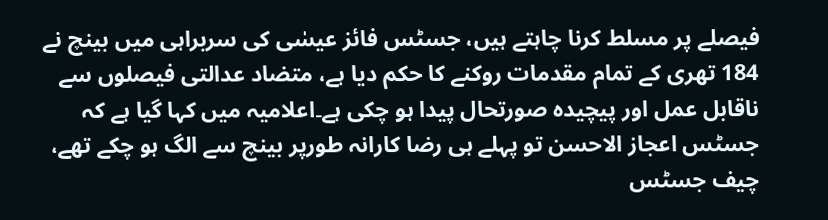فیصلے پر مسلط کرنا چاہتے ہیں، جسٹس فائز عیسٰی کی سربراہی میں بینچ نے 184 تھری کے تمام مقدمات روکنے کا حکم دیا ہے، متضاد عدالتی فیصلوں سے ناقابل عمل اور پیچیدہ صورتحال پیدا ہو چکی ہے۔اعلامیہ میں کہا گیا ہے کہ جسٹس اعجاز الاحسن تو پہلے ہی رضا کارانہ طورپر بینچ سے الگ ہو چکے تھے، چیف جسٹس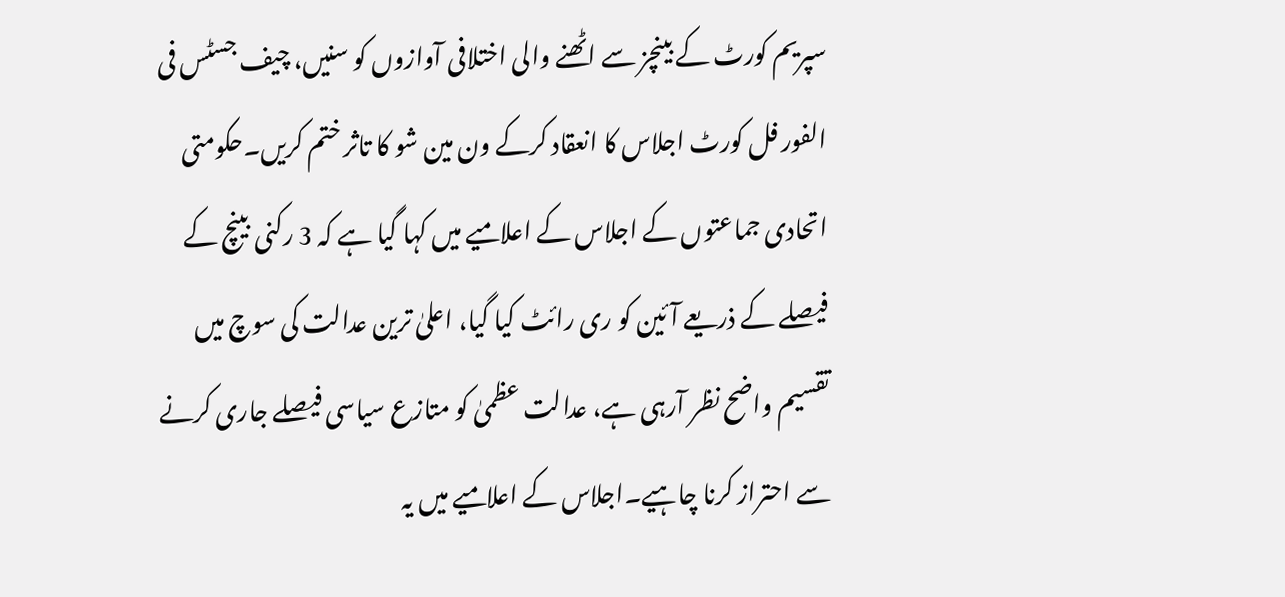سپریم کورٹ کے بینچز سے اٹھنے والی اختلافی آوازوں کو سنیں، چیف جسٹس فی الفور فل کورٹ اجلاس کا انعقاد کرکے ون مین شو کا تاثر ختم کریں۔حکومتی اتحادی جماعتوں کے اجلاس کے اعلامیے میں کہا گیا ہے کہ 3 رکنی بینچ کے فیصلے کے ذریعے آئین کو ری رائٹ کیا گیا، اعلیٰ ترین عدالت کی سوچ میں تقسیم واضح نظر آرہی ہے، عدالت عظمیٰ کو متازع سیاسی فیصلے جاری کرنے سے احتراز کرنا چاہیے۔اجلاس کے اعلامیے میں یہ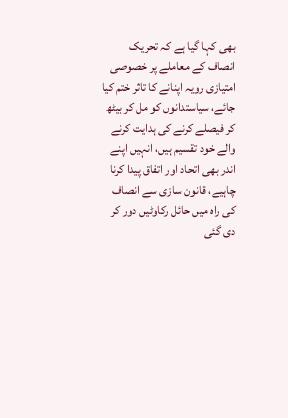بھی کہا گیا ہے کہ تحریک انصاف کے معاملے پر خصوصی امتیازی رویہ اپنانے کا تاثر ختم کیا جائے، سیاستدانوں کو مل کر بیٹھ کر فیصلے کرنے کی ہدایت کرنے والے خود تقسیم ہیں، انہیں اپنے اندر بھی اتحاد اور اتفاق پیدا کرنا چاہیے، قانون سازی سے انصاف کی راہ میں حائل رکاوٹیں دور کر دی گئی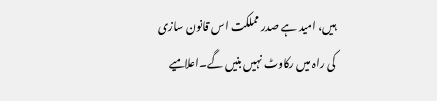ہیں، امید ہے صدر مملکت اس قانون سازی کی راہ میں رکاوٹ نہیں بنیں گے۔اعلامیے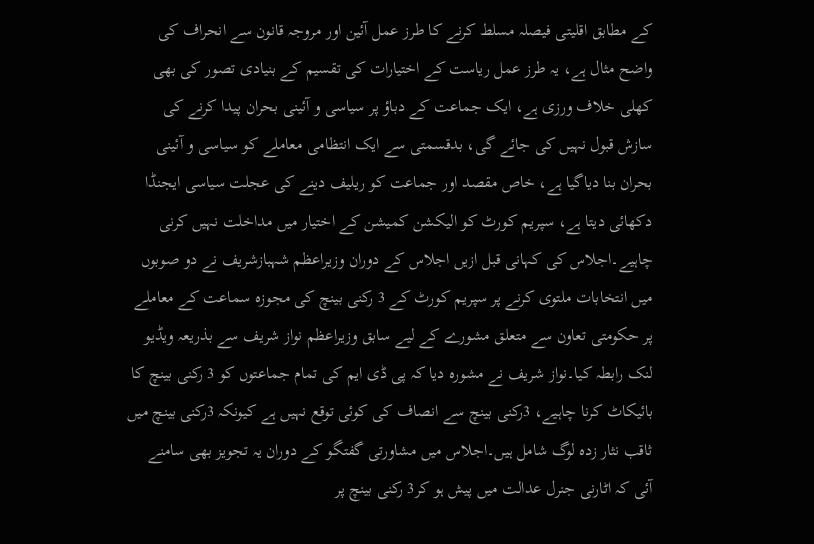کے مطابق اقلیتی فیصلہ مسلط کرنے کا طرز عمل آئین اور مروجہ قانون سے انحراف کی واضح مثال ہے، یہ طرز عمل ریاست کے اختیارات کی تقسیم کے بنیادی تصور کی بھی کھلی خلاف ورزی ہے، ایک جماعت کے دباؤ پر سیاسی و آئینی بحران پیدا کرنے کی سازش قبول نہیں کی جائے گی، بدقسمتی سے ایک انتظامی معاملے کو سیاسی و آئینی بحران بنا دیاگیا ہے، خاص مقصد اور جماعت کو ریلیف دینے کی عجلت سیاسی ایجنڈا دکھائی دیتا ہے، سپریم کورٹ کو الیکشن کمیشن کے اختیار میں مداخلت نہیں کرنی چاہیے۔اجلاس کی کہانی قبل ازیں اجلاس کے دوران وزیراعظم شہبازشریف نے دو صوبوں میں انتخابات ملتوی کرنے پر سپریم کورٹ کے 3 رکنی بینچ کی مجوزہ سماعت کے معاملے پر حکومتی تعاون سے متعلق مشورے کے لیے سابق وزیراعظم نواز شریف سے بذریعہ ویڈیو لنک رابطہ کیا۔نواز شریف نے مشورہ دیا کہ پی ڈی ایم کی تمام جماعتوں کو 3 رکنی بینچ کا بائیکاٹ کرنا چاہیے، 3رکنی بینچ سے انصاف کی کوئی توقع نہیں ہے کیونکہ 3رکنی بینچ میں ثاقب نثار زدہ لوگ شامل ہیں۔اجلاس میں مشاورتی گفتگو کے دوران یہ تجویز بھی سامنے آئی کہ اٹارنی جنرل عدالت میں پیش ہو کر3 رکنی بینچ پر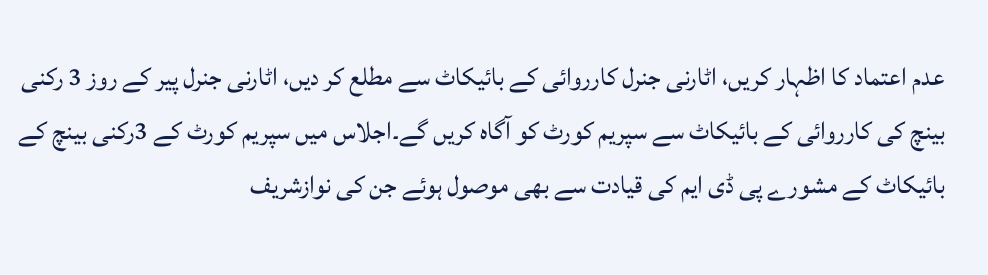عدم اعتماد کا اظہار کریں، اٹارنی جنرل کارروائی کے بائیکاٹ سے مطلع کر دیں، اٹارنی جنرل پیر کے روز 3 رکنی بینچ کی کارروائی کے بائیکاٹ سے سپریم کورٹ کو آگاہ کریں گے۔اجلاس میں سپریم کورٹ کے 3رکنی بینچ کے بائیکاٹ کے مشورے پی ڈی ایم کی قیادت سے بھی موصول ہوئے جن کی نوازشریف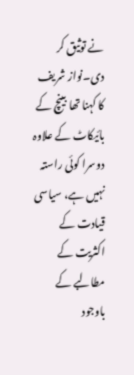نے توثیق کر دی۔نواز شریف کا کہنا تھا بینچ کے بائیکاٹ کے علاوہ دوسرا کوئی راستہ نہیں ہے، سیاسی قیادت کے اکثریت کے مطالبے کے باوجود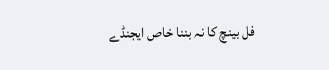فل بینچ کا نہ بننا خاص ایجنڈے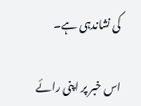کی نشاندہی ہے۔

اس خبر پر اپنی رائے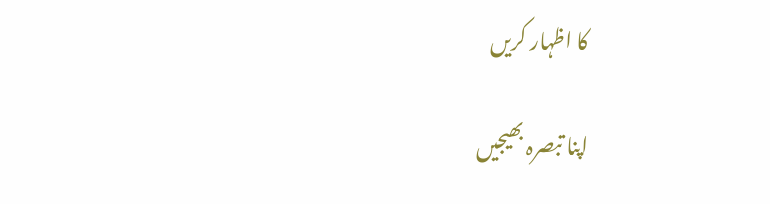کا اظہار کریں

اپنا تبصرہ بھیجیں